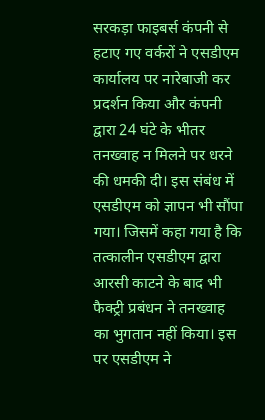सरकड़ा फाइबर्स कंपनी से हटाए गए वर्करों ने एसडीएम कार्यालय पर नारेबाजी कर प्रदर्शन किया और कंपनी द्वारा 24 घंटे के भीतर तनख्वाह न मिलने पर धरने की धमकी दी। इस संबंध में एसडीएम को ज्ञापन भी सौंपा गया। जिसमें कहा गया है कि तत्कालीन एसडीएम द्वारा आरसी काटने के बाद भी फैक्ट्री प्रबंधन ने तनख्वाह का भुगतान नहीं किया। इस पर एसडीएम ने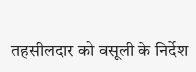तहसीलदार को वसूली के निर्देश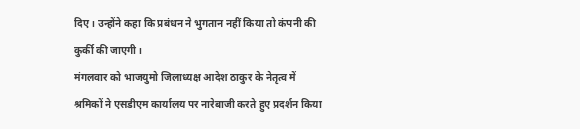दिए। उन्होंने कहा कि प्रबंधन ने भुगतान नहीं किया तो कंपनी की कुर्की की जाएगी।
मंगलवार को भाजयुमो जिलाध्यक्ष आदेश ठाकुर के नेतृत्व में श्रमिकों ने एसडीएम कार्यालय पर नारेबाजी करते हुए प्रदर्शन किया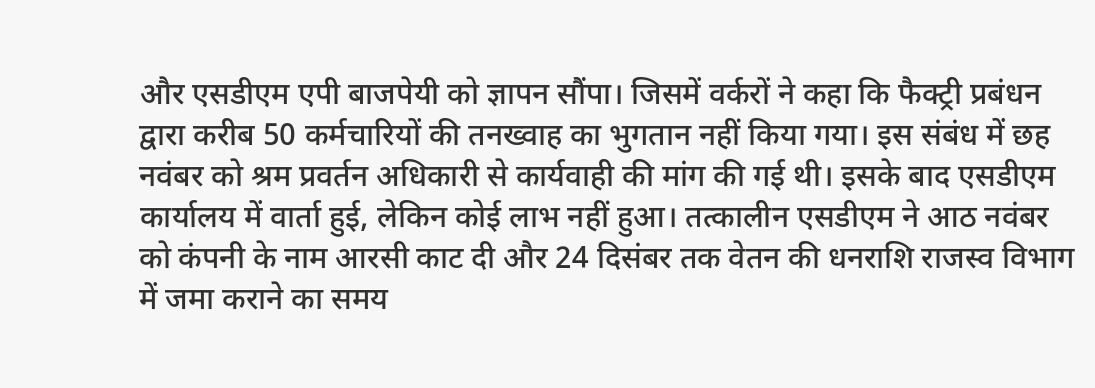और एसडीएम एपी बाजपेयी को ज्ञापन सौंपा। जिसमें वर्करों ने कहा कि फैक्ट्री प्रबंधन द्वारा करीब 50 कर्मचारियों की तनख्वाह का भुगतान नहीं किया गया। इस संबंध में छह नवंबर को श्रम प्रवर्तन अधिकारी से कार्यवाही की मांग की गई थी। इसके बाद एसडीएम कार्यालय में वार्ता हुई, लेकिन कोई लाभ नहीं हुआ। तत्कालीन एसडीएम ने आठ नवंबर को कंपनी के नाम आरसी काट दी और 24 दिसंबर तक वेतन की धनराशि राजस्व विभाग में जमा कराने का समय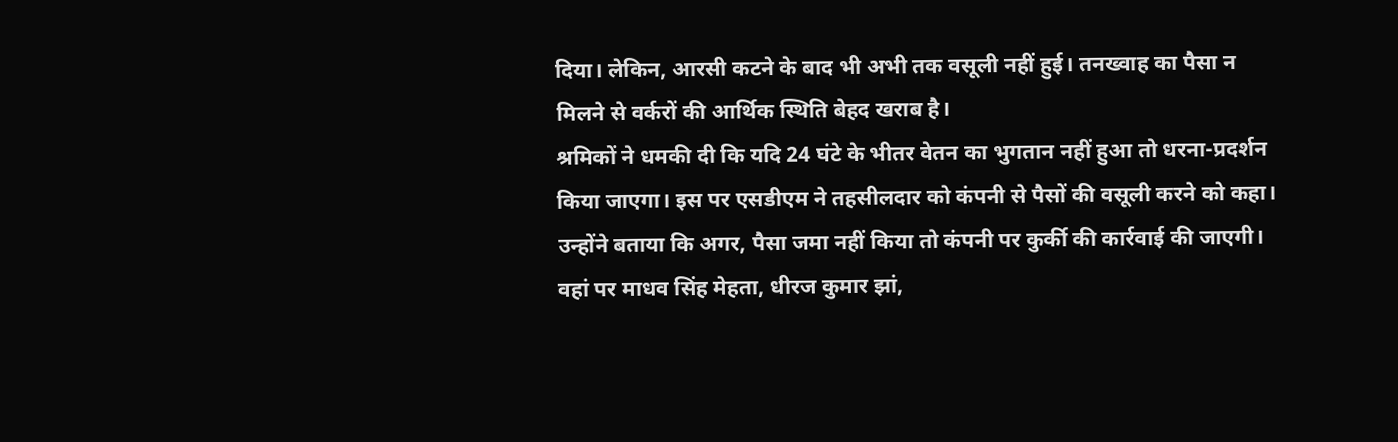दिया। लेकिन, आरसी कटने के बाद भी अभी तक वसूली नहीं हुई। तनख्वाह का पैसा न मिलने से वर्करों की आर्थिक स्थिति बेहद खराब है।
श्रमिकों ने धमकी दी कि यदि 24 घंटे के भीतर वेतन का भुगतान नहीं हुआ तो धरना-प्रदर्शन किया जाएगा। इस पर एसडीएम ने तहसीलदार को कंपनी से पैसों की वसूली करने को कहा। उन्होंने बताया कि अगर, पैसा जमा नहीं किया तो कंपनी पर कुर्की की कार्रवाई की जाएगी। वहां पर माधव सिंह मेहता, धीरज कुमार झां,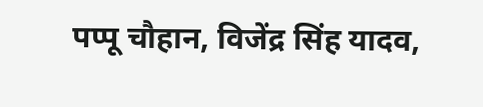पप्पू चौहान, विजेंद्र सिंह यादव,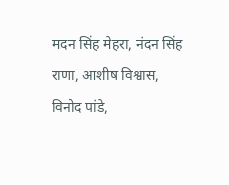मदन सिंह मेहरा, नंदन सिंह राणा, आशीष विश्वास, विनोद पांडे,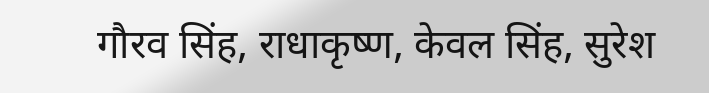गौरव सिंह, राधाकृष्ण, केवल सिंह, सुरेश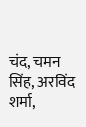चंद, चमन सिंह, अरविंद शर्मा,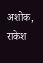अशोक, राकेश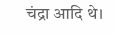चंद्रा आदि थे।